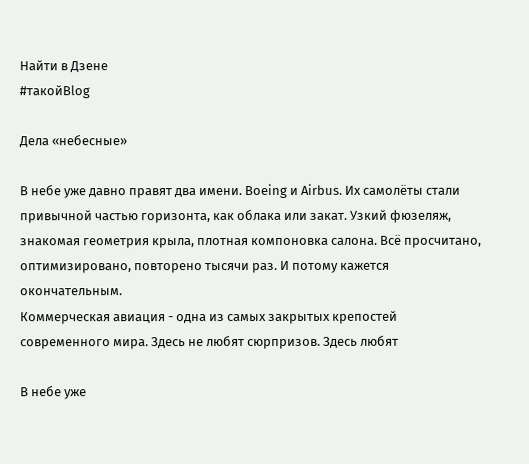Найти в Дзене
#такойBlog

Дела «небесные»

В небе уже давно правят два имени. Boeing и Airbus. Их самолёты стали привычной частью горизонта, как облака или закат. Узкий фюзеляж, знакомая геометрия крыла, плотная компоновка салона. Всё просчитано, оптимизировано, повторено тысячи раз. И потому кажется окончательным.
Коммерческая авиация - одна из самых закрытых крепостей современного мира. Здесь не любят сюрпризов. Здесь любят

В небе уже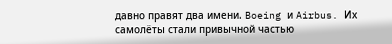давно правят два имени. Boeing и Airbus. Их самолёты стали привычной частью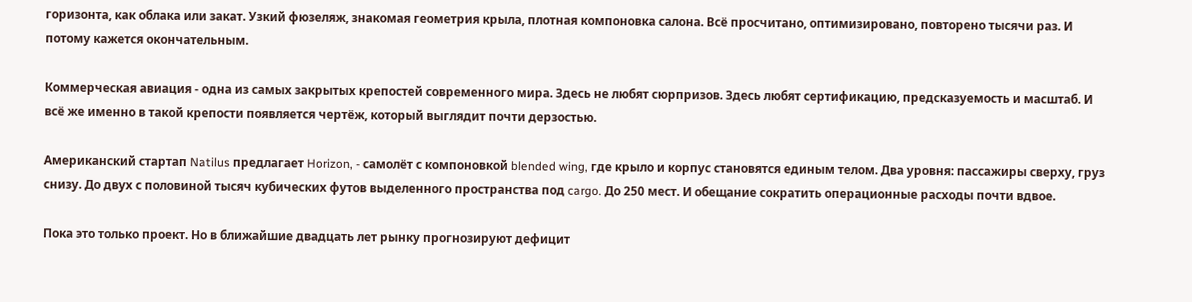горизонта, как облака или закат. Узкий фюзеляж, знакомая геометрия крыла, плотная компоновка салона. Всё просчитано, оптимизировано, повторено тысячи раз. И потому кажется окончательным.

Коммерческая авиация - одна из самых закрытых крепостей современного мира. Здесь не любят сюрпризов. Здесь любят сертификацию, предсказуемость и масштаб. И всё же именно в такой крепости появляется чертёж, который выглядит почти дерзостью.

Американский стартап Natilus предлагает Horizon, - самолёт с компоновкой blended wing, где крыло и корпус становятся единым телом. Два уровня: пассажиры сверху, груз снизу. До двух с половиной тысяч кубических футов выделенного пространства под cargo. До 250 мест. И обещание сократить операционные расходы почти вдвое.

Пока это только проект. Но в ближайшие двадцать лет рынку прогнозируют дефицит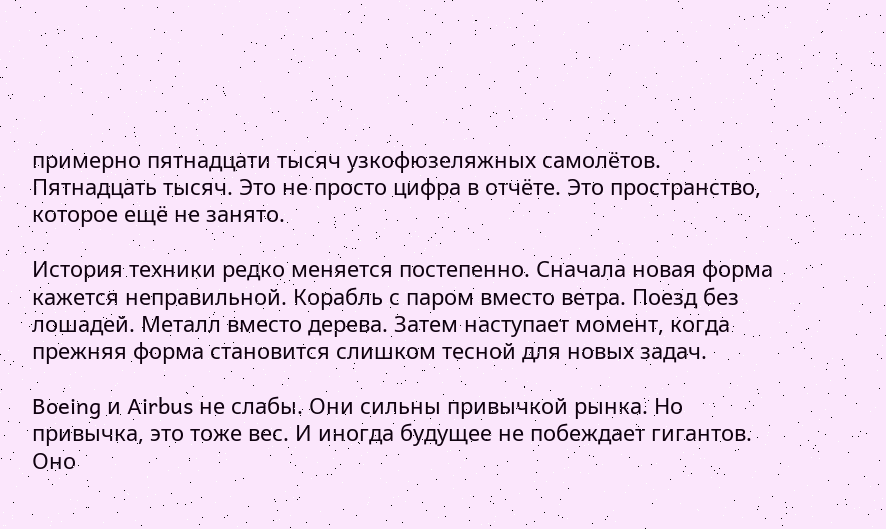примерно пятнадцати тысяч узкофюзеляжных самолётов. Пятнадцать тысяч. Это не просто цифра в отчёте. Это пространство, которое ещё не занято.

История техники редко меняется постепенно. Сначала новая форма кажется неправильной. Корабль с паром вместо ветра. Поезд без лошадей. Металл вместо дерева. Затем наступает момент, когда прежняя форма становится слишком тесной для новых задач.

Boeing и Airbus не слабы. Они сильны привычкой рынка. Но привычка, это тоже вес. И иногда будущее не побеждает гигантов. Оно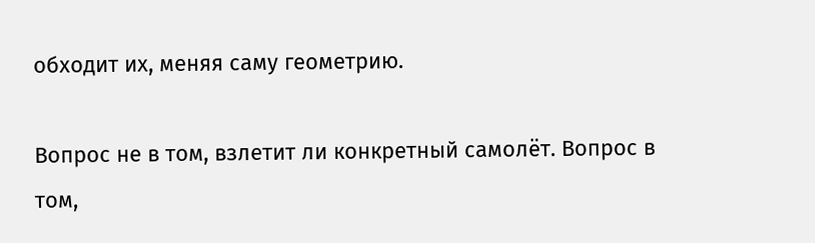обходит их, меняя саму геометрию.

Вопрос не в том, взлетит ли конкретный самолёт. Вопрос в том,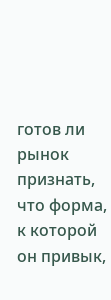готов ли рынок признать, что форма, к которой он привык,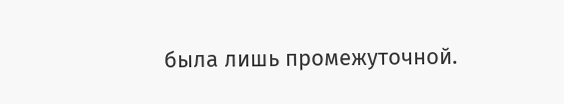была лишь промежуточной.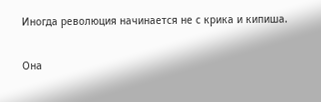Иногда революция начинается не с крика и кипиша.

Она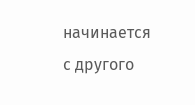начинается с другого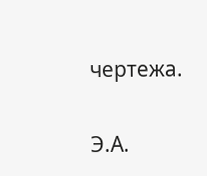чертежа.

Э.А.